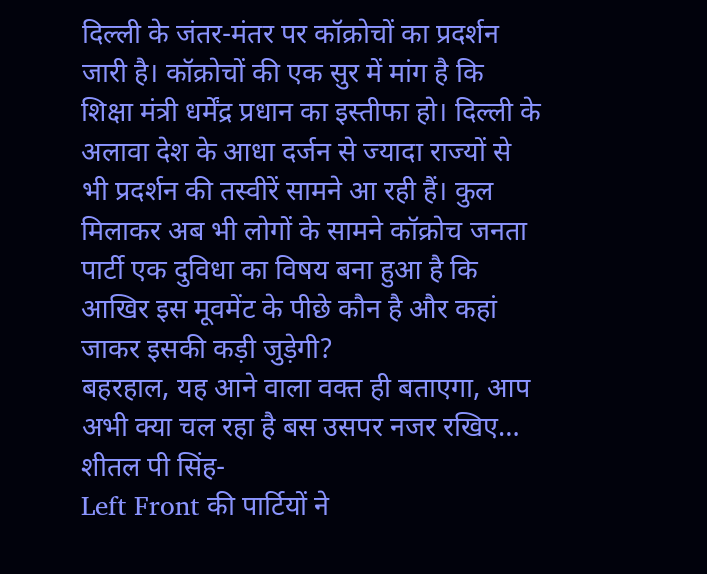दिल्ली के जंतर-मंतर पर कॉक्रोचों का प्रदर्शन जारी है। कॉक्रोचों की एक सुर में मांग है कि शिक्षा मंत्री धर्मेंद्र प्रधान का इस्तीफा हो। दिल्ली के अलावा देश के आधा दर्जन से ज्यादा राज्यों से भी प्रदर्शन की तस्वीरें सामने आ रही हैं। कुल मिलाकर अब भी लोगों के सामने कॉक्रोच जनता पार्टी एक दुविधा का विषय बना हुआ है कि आखिर इस मूवमेंट के पीछे कौन है और कहां जाकर इसकी कड़ी जुड़ेगी?
बहरहाल, यह आने वाला वक्त ही बताएगा, आप अभी क्या चल रहा है बस उसपर नजर रखिए…
शीतल पी सिंह-
Left Front की पार्टियों ने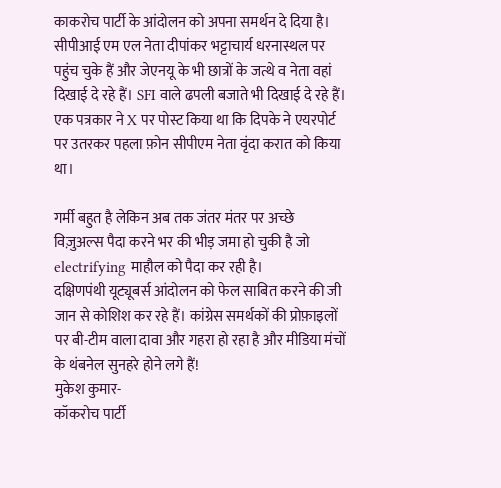काकरोच पार्टी के आंदोलन को अपना समर्थन दे दिया है। सीपीआई एम एल नेता दीपांकर भट्टाचार्य धरनास्थल पर पहुंच चुके हैं और जेएनयू के भी छात्रों के जत्थे व नेता वहां दिखाई दे रहे हैं। SFI वाले ढपली बजाते भी दिखाई दे रहे हैं। एक पत्रकार ने X पर पोस्ट किया था कि दिपके ने एयरपोर्ट पर उतरकर पहला फ़ोन सीपीएम नेता वृंदा करात को किया था।

गर्मी बहुत है लेकिन अब तक जंतर मंतर पर अच्छे विज़ुअल्स पैदा करने भर की भीड़ जमा हो चुकी है जो electrifying माहौल को पैदा कर रही है।
दक्षिणपंथी यूट्यूबर्स आंदोलन को फेल साबित करने की जी जान से कोशिश कर रहे हैं। कांग्रेस समर्थकों की प्रोफ़ाइलों पर बी-टीम वाला दावा और गहरा हो रहा है और मीडिया मंचों के थंबनेल सुनहरे होने लगे हैं!
मुकेश कुमार-
कॉकरोच पार्टी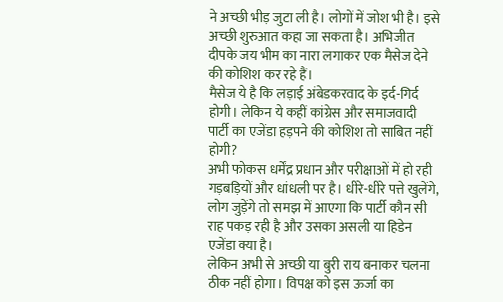ने अच्छी भीड़ जुटा ली है। लोगों में जोश भी है। इसे अच्छी शुरुआत कहा जा सकता है। अभिजीत दीपके जय भीम का नारा लगाकर एक मैसेज देने की कोशिश कर रहे हैं।
मैसेज ये है कि लड़ाई अंबेडकरवाद के इर्द-गिर्द होगी। लेकिन ये कहीं कांग्रेस और समाजवादी पार्टी का एजेंडा हड़पने की कोशिश तो साबित नहीं होगी?
अभी फोकस धर्मेंद्र प्रधान और परीक्षाओं में हो रही गड़बड़ियों और धांधली पर है। धीरे-धीरे पत्ते खुलेंगे, लोग जुड़ेंगे तो समझ में आएगा कि पार्टी कौन सी राह पकड़ रही है और उसका असली या हिडेन एजेंडा क्या है।
लेकिन अभी से अच्छी या बुरी राय बनाकर चलना ठीक नहीं होगा। विपक्ष को इस ऊर्जा का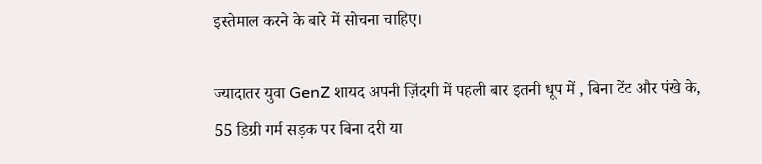इस्तेमाल करने के बारे में सोचना चाहिए।

ज्यादातर युवा GenZ शायद अपनी ज़िंदगी में पहली बार इतनी धूप में , बिना टेंट और पंखे के, 55 डिग्री गर्म सड़क पर बिना दरी या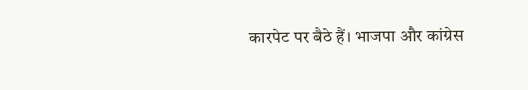कारपेट पर बैठे हैं। भाजपा और कांग्रेस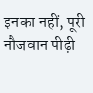इनका नहीं, पूरी नौजवान पीढ़ी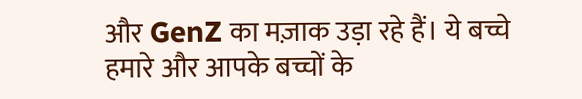और GenZ का मज़ाक उड़ा रहे हैं। ये बच्चे हमारे और आपके बच्चों के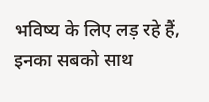भविष्य के लिए लड़ रहे हैं, इनका सबको साथ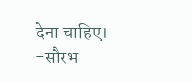देना चाहिए।
-सौरभ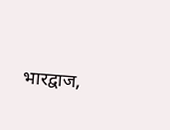भारद्वाज,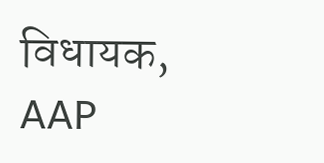विधायक, AAP